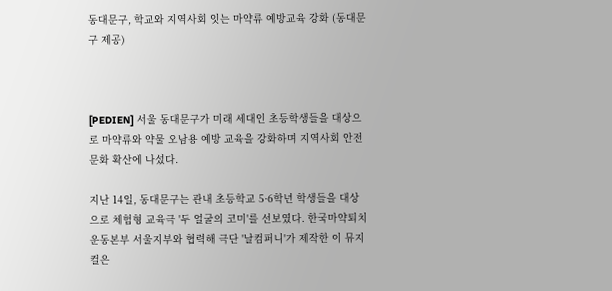동대문구, 학교와 지역사회 잇는 마약류 예방교육 강화 (동대문구 제공)



[PEDIEN] 서울 동대문구가 미래 세대인 초등학생들을 대상으로 마약류와 약물 오남용 예방 교육을 강화하며 지역사회 안전문화 확산에 나섰다.

지난 14일, 동대문구는 관내 초등학교 5·6학년 학생들을 대상으로 체험형 교육극 '두 얼굴의 코미'를 선보였다. 한국마약퇴치운동본부 서울지부와 협력해 극단 '날컴퍼니'가 제작한 이 뮤지컬은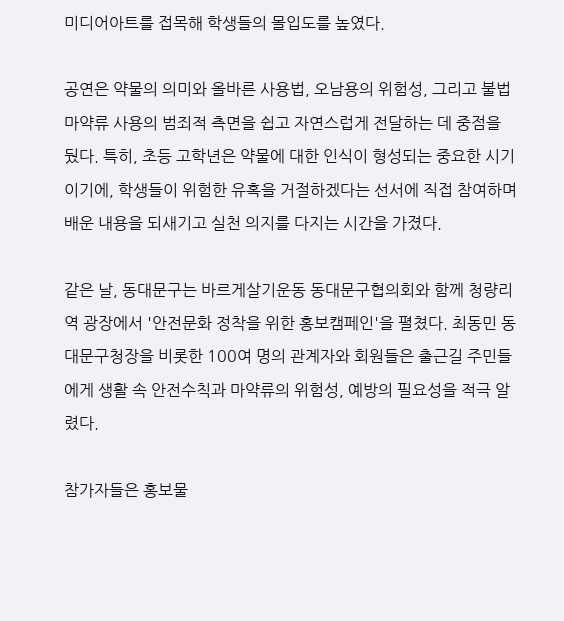미디어아트를 접목해 학생들의 몰입도를 높였다.

공연은 약물의 의미와 올바른 사용법, 오남용의 위험성, 그리고 불법 마약류 사용의 범죄적 측면을 쉽고 자연스럽게 전달하는 데 중점을 뒀다. 특히, 초등 고학년은 약물에 대한 인식이 형성되는 중요한 시기이기에, 학생들이 위험한 유혹을 거절하겠다는 선서에 직접 참여하며 배운 내용을 되새기고 실천 의지를 다지는 시간을 가졌다.

같은 날, 동대문구는 바르게살기운동 동대문구협의회와 함께 청량리역 광장에서 '안전문화 정착을 위한 홍보캠페인'을 펼쳤다. 최동민 동대문구청장을 비롯한 100여 명의 관계자와 회원들은 출근길 주민들에게 생활 속 안전수칙과 마약류의 위험성, 예방의 필요성을 적극 알렸다.

참가자들은 홍보물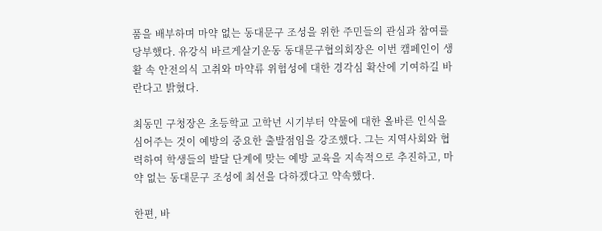품을 배부하며 마약 없는 동대문구 조성을 위한 주민들의 관심과 참여를 당부했다. 유강식 바르게살기운동 동대문구협의회장은 이번 캠페인이 생활 속 안전의식 고취와 마약류 위험성에 대한 경각심 확산에 기여하길 바란다고 밝혔다.

최동민 구청장은 초등학교 고학년 시기부터 약물에 대한 올바른 인식을 심어주는 것이 예방의 중요한 출발점임을 강조했다. 그는 지역사회와 협력하여 학생들의 발달 단계에 맞는 예방 교육을 지속적으로 추진하고, 마약 없는 동대문구 조성에 최선을 다하겠다고 약속했다.

한편, 바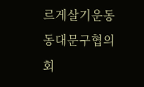르게살기운동 동대문구협의회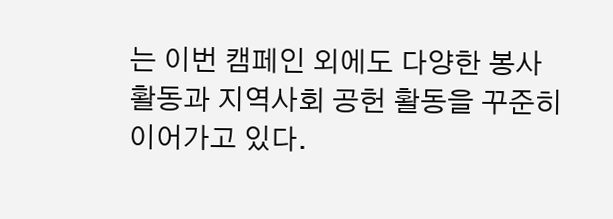는 이번 캠페인 외에도 다양한 봉사활동과 지역사회 공헌 활동을 꾸준히 이어가고 있다.